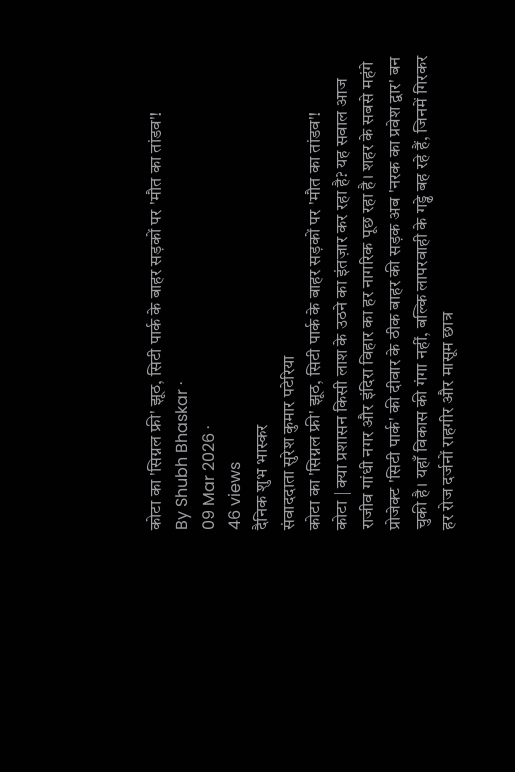कोटा का 'सिग्नल फ्री' झूठ, सिटी पार्क के बाहर सड़कों पर 'मौत का तांडव'!
By Shubh Bhaskar ·
09 Mar 2026 ·
46 views
दैनिक शुभ भास्कर
संवाददाता सुरेश कुमार पटेरिया
कोटा का 'सिग्नल फ्री' झूठ, सिटी पार्क के बाहर सड़कों पर 'मौत का तांडव'!
कोटा | क्या प्रशासन किसी लाश के उठने का इंतज़ार कर रहा है? यह सवाल आज राजीव गांधी नगर और इंदिरा विहार का हर नागरिक पूछ रहा है। शहर के सबसे महंगे प्रोजेक्ट 'सिटी पार्क' की दीवार के ठीक बाहर की सड़क अब 'नरक का प्रवेश द्वार' बन चुकी है। यहाँ विकास की गंगा नहीं, बल्कि लापरवाही के गड्ढे बह रहे हैं, जिनमें गिरकर हर रोज दर्जनों राहगीर और मासूम छात्र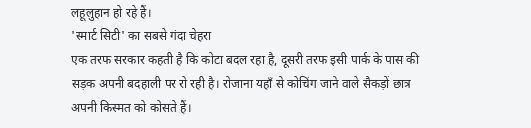लहूलुहान हो रहे हैं।
'स्मार्ट सिटी' का सबसे गंदा चेहरा
एक तरफ सरकार कहती है कि कोटा बदल रहा है, दूसरी तरफ इसी पार्क के पास की सड़क अपनी बदहाली पर रो रही है। रोजाना यहाँ से कोचिंग जाने वाले सैकड़ों छात्र अपनी किस्मत को कोसते हैं।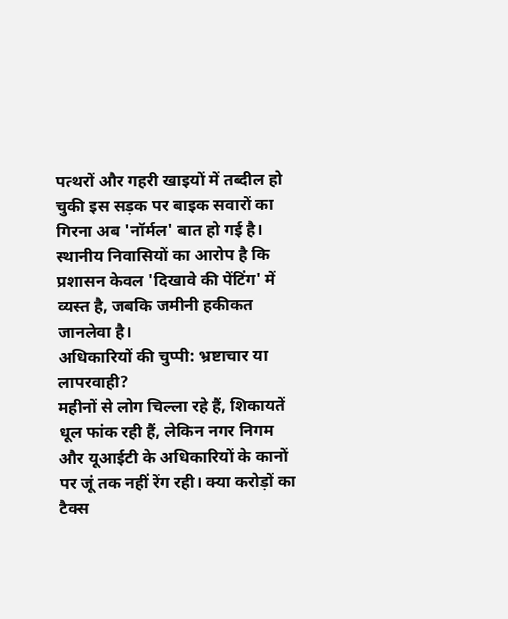पत्थरों और गहरी खाइयों में तब्दील हो चुकी इस सड़क पर बाइक सवारों का गिरना अब 'नॉर्मल' बात हो गई है। स्थानीय निवासियों का आरोप है कि प्रशासन केवल 'दिखावे की पेंटिंग' में व्यस्त है, जबकि जमीनी हकीकत जानलेवा है।
अधिकारियों की चुप्पी: भ्रष्टाचार या लापरवाही?
महीनों से लोग चिल्ला रहे हैं, शिकायतें धूल फांक रही हैं, लेकिन नगर निगम और यूआईटी के अधिकारियों के कानों पर जूं तक नहीं रेंग रही। क्या करोड़ों का टैक्स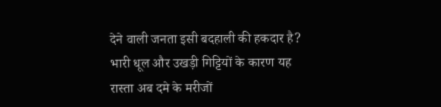देने वाली जनता इसी बदहाली की हकदार है? भारी धूल और उखड़ी गिट्टियों के कारण यह रास्ता अब दमे के मरीजों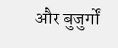और बुजुर्गों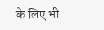के लिए भी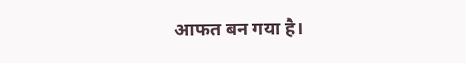आफत बन गया है।